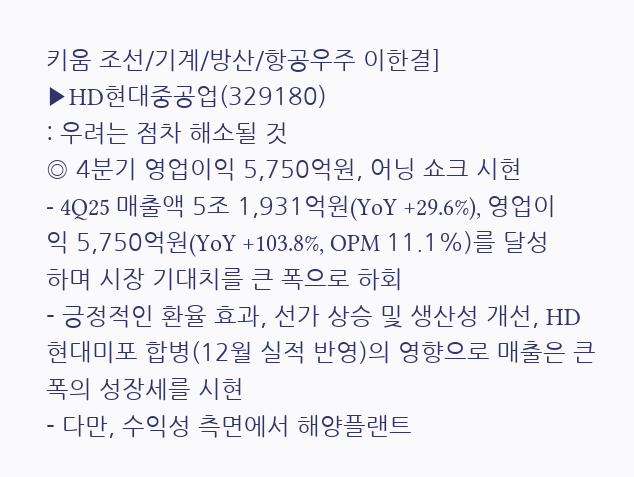키움 조선/기계/방산/항공우주 이한결]
▶HD현대중공업(329180)
: 우려는 점차 해소될 것
◎ 4분기 영업이익 5,750억원, 어닝 쇼크 시현
- 4Q25 매출액 5조 1,931억원(YoY +29.6%), 영업이익 5,750억원(YoY +103.8%, OPM 11.1%)를 달성하며 시장 기대치를 큰 폭으로 하회
- 긍정적인 환율 효과, 선가 상승 및 생산성 개선, HD현대미포 합병(12월 실적 반영)의 영향으로 매출은 큰 폭의 성장세를 시현
- 다만, 수익성 측면에서 해양플랜트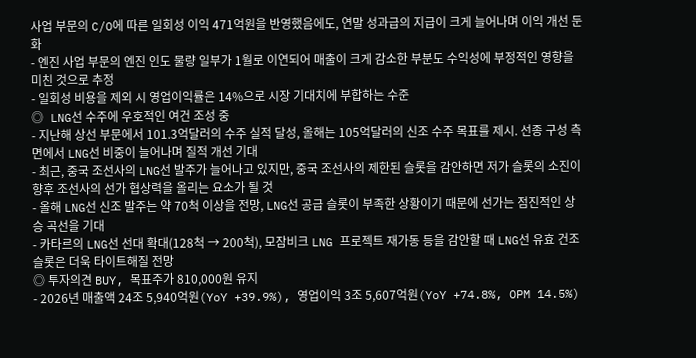사업 부문의 C/O에 따른 일회성 이익 471억원을 반영했음에도, 연말 성과급의 지급이 크게 늘어나며 이익 개선 둔화
- 엔진 사업 부문의 엔진 인도 물량 일부가 1월로 이연되어 매출이 크게 감소한 부분도 수익성에 부정적인 영향을 미친 것으로 추정
- 일회성 비용을 제외 시 영업이익률은 14%으로 시장 기대치에 부합하는 수준
◎ LNG선 수주에 우호적인 여건 조성 중
- 지난해 상선 부문에서 101.3억달러의 수주 실적 달성, 올해는 105억달러의 신조 수주 목표를 제시. 선종 구성 측면에서 LNG선 비중이 늘어나며 질적 개선 기대
- 최근, 중국 조선사의 LNG선 발주가 늘어나고 있지만, 중국 조선사의 제한된 슬롯을 감안하면 저가 슬롯의 소진이 향후 조선사의 선가 협상력을 올리는 요소가 될 것
- 올해 LNG선 신조 발주는 약 70척 이상을 전망, LNG선 공급 슬롯이 부족한 상황이기 때문에 선가는 점진적인 상승 곡선을 기대
- 카타르의 LNG선 선대 확대(128척 → 200척), 모잠비크 LNG 프로젝트 재가동 등을 감안할 때 LNG선 유효 건조 슬롯은 더욱 타이트해질 전망
◎ 투자의견 BUY, 목표주가 810,000원 유지
- 2026년 매출액 24조 5,940억원(YoY +39.9%), 영업이익 3조 5,607억원(YoY +74.8%, OPM 14.5%)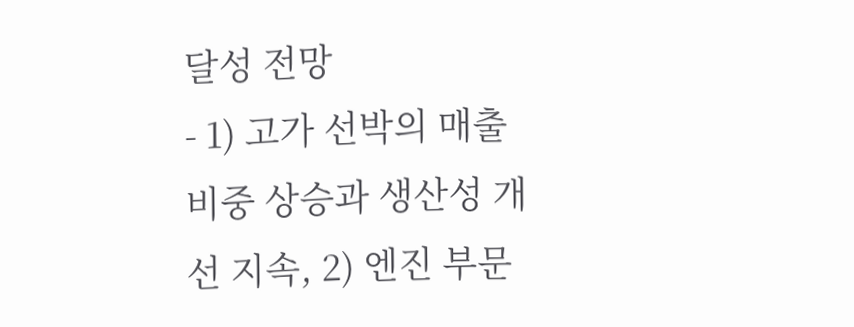달성 전망
- 1) 고가 선박의 매출 비중 상승과 생산성 개선 지속, 2) 엔진 부문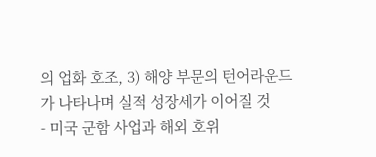의 업화 호조, 3) 해양 부문의 턴어라운드가 나타나며 실적 성장세가 이어질 것
- 미국 군함 사업과 해외 호위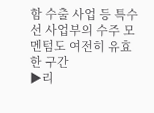함 수출 사업 등 특수선 사업부의 수주 모멘텀도 여전히 유효한 구간
▶리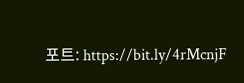포트: https://bit.ly/4rMcnjF